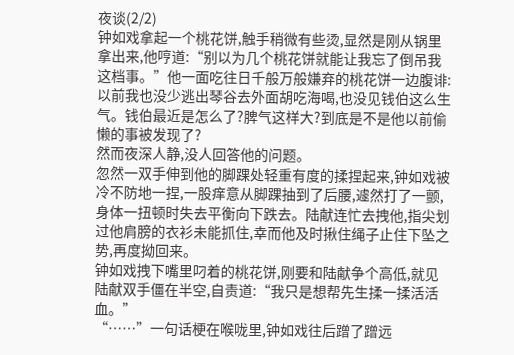夜谈(2/2)
钟如戏拿起一个桃花饼,触手稍微有些烫,显然是刚从锅里拿出来,他哼道:“别以为几个桃花饼就能让我忘了倒吊我这档事。”他一面吃往日千般万般嫌弃的桃花饼一边腹诽:以前我也没少逃出琴谷去外面胡吃海喝,也没见钱伯这么生气。钱伯最近是怎么了?脾气这样大?到底是不是他以前偷懒的事被发现了?
然而夜深人静,没人回答他的问题。
忽然一双手伸到他的脚踝处轻重有度的揉捏起来,钟如戏被冷不防地一捏,一股痒意从脚踝抽到了后腰,遽然打了一颤,身体一扭顿时失去平衡向下跌去。陆献连忙去拽他,指尖划过他肩膀的衣衫未能抓住,幸而他及时揪住绳子止住下坠之势,再度拗回来。
钟如戏拽下嘴里叼着的桃花饼,刚要和陆献争个高低,就见陆献双手僵在半空,自责道:“我只是想帮先生揉一揉活活血。”
“……”一句话梗在喉咙里,钟如戏往后蹭了蹭远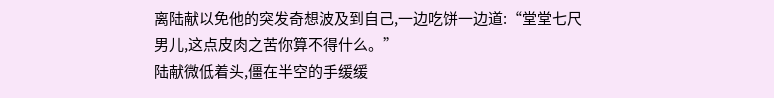离陆献以免他的突发奇想波及到自己,一边吃饼一边道:“堂堂七尺男儿,这点皮肉之苦你算不得什么。”
陆献微低着头,僵在半空的手缓缓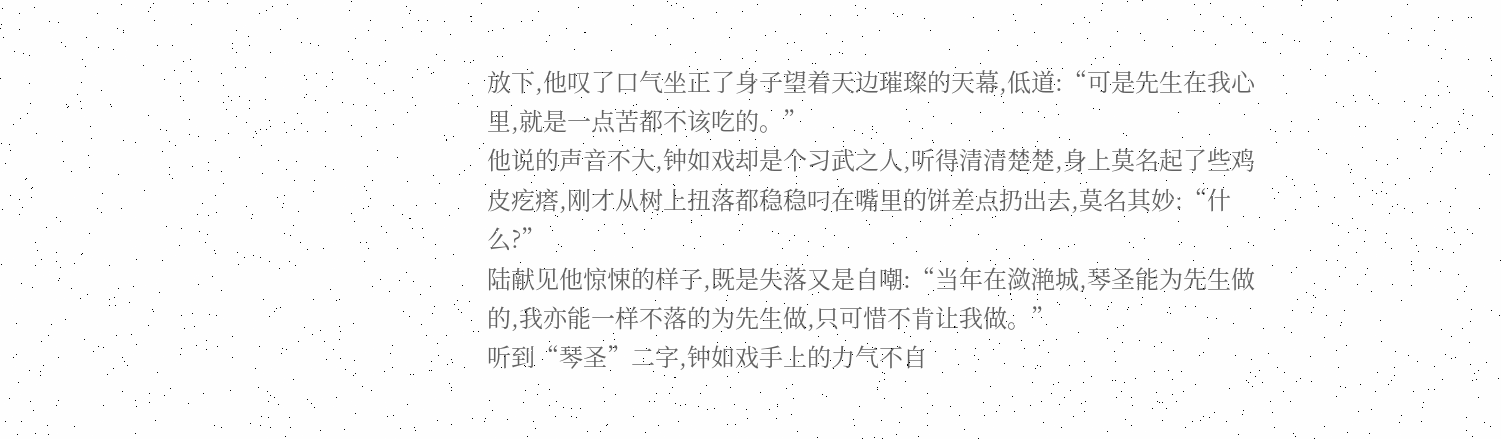放下,他叹了口气坐正了身子望着天边璀璨的天幕,低道:“可是先生在我心里,就是一点苦都不该吃的。”
他说的声音不大,钟如戏却是个习武之人,听得清清楚楚,身上莫名起了些鸡皮疙瘩,刚才从树上扭落都稳稳叼在嘴里的饼差点扔出去,莫名其妙:“什么?”
陆献见他惊悚的样子,既是失落又是自嘲:“当年在潋滟城,琴圣能为先生做的,我亦能一样不落的为先生做,只可惜不肯让我做。”
听到“琴圣”二字,钟如戏手上的力气不自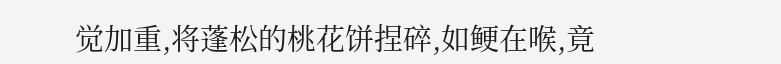觉加重,将蓬松的桃花饼捏碎,如鲠在喉,竟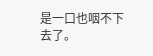是一口也咽不下去了。